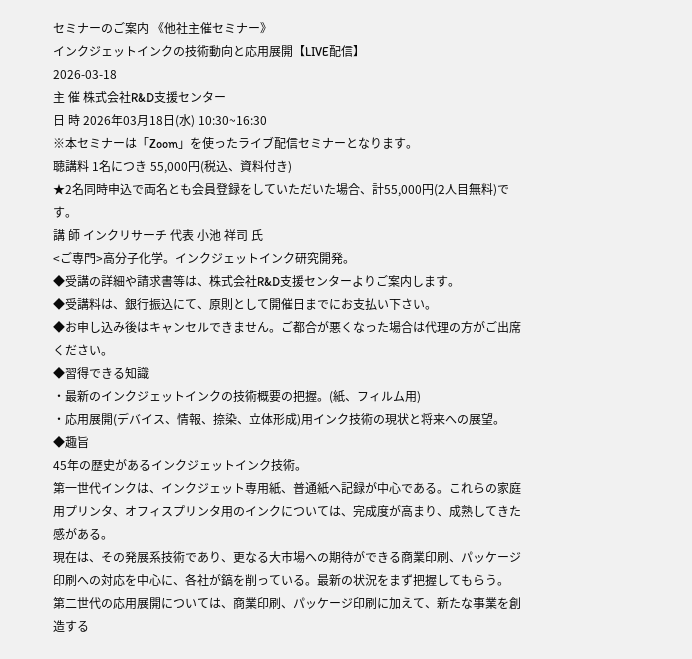セミナーのご案内 《他社主催セミナー》
インクジェットインクの技術動向と応用展開【LIVE配信】
2026-03-18
主 催 株式会社R&D支援センター
日 時 2026年03月18日(水) 10:30~16:30
※本セミナーは「Zoom」を使ったライブ配信セミナーとなります。
聴講料 1名につき 55,000円(税込、資料付き)
★2名同時申込で両名とも会員登録をしていただいた場合、計55,000円(2人目無料)です。
講 師 インクリサーチ 代表 小池 祥司 氏
<ご専門>高分子化学。インクジェットインク研究開発。
◆受講の詳細や請求書等は、株式会社R&D支援センターよりご案内します。
◆受講料は、銀行振込にて、原則として開催日までにお支払い下さい。
◆お申し込み後はキャンセルできません。ご都合が悪くなった場合は代理の方がご出席ください。
◆習得できる知識
・最新のインクジェットインクの技術概要の把握。(紙、フィルム用)
・応用展開(デバイス、情報、捺染、立体形成)用インク技術の現状と将来への展望。
◆趣旨
45年の歴史があるインクジェットインク技術。
第一世代インクは、インクジェット専用紙、普通紙へ記録が中心である。これらの家庭用プリンタ、オフィスプリンタ用のインクについては、完成度が高まり、成熟してきた感がある。
現在は、その発展系技術であり、更なる大市場への期待ができる商業印刷、パッケージ印刷への対応を中心に、各社が鎬を削っている。最新の状況をまず把握してもらう。
第二世代の応用展開については、商業印刷、パッケージ印刷に加えて、新たな事業を創造する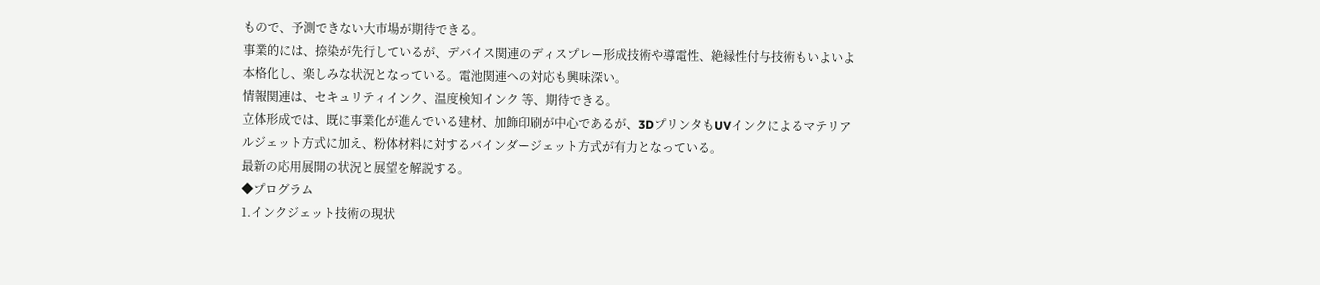もので、予測できない大市場が期待できる。
事業的には、捺染が先行しているが、デバイス関連のディスプレー形成技術や導電性、絶縁性付与技術もいよいよ本格化し、楽しみな状況となっている。電池関連への対応も興味深い。
情報関連は、セキュリティインク、温度検知インク 等、期待できる。
立体形成では、既に事業化が進んでいる建材、加飾印刷が中心であるが、3DプリンタもUVインクによるマテリアルジェット方式に加え、粉体材料に対するバインダージェット方式が有力となっている。
最新の応用展開の状況と展望を解説する。
◆プログラム
1.インクジェット技術の現状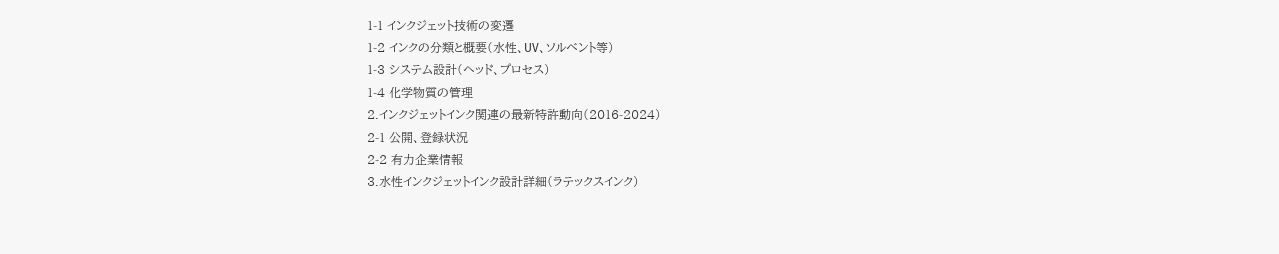1-1 インクジェット技術の変遷
1-2 インクの分類と概要(水性、UV、ソルベント等)
1-3 システム設計(ヘッド、プロセス)
1-4 化学物質の管理
2.インクジェットインク関連の最新特許動向(2016-2024)
2-1 公開、登録状況
2-2 有力企業情報
3.水性インクジェットインク設計詳細(ラテックスインク)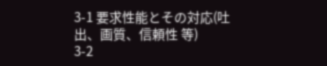3-1 要求性能とその対応(吐出、画質、信頼性 等)
3-2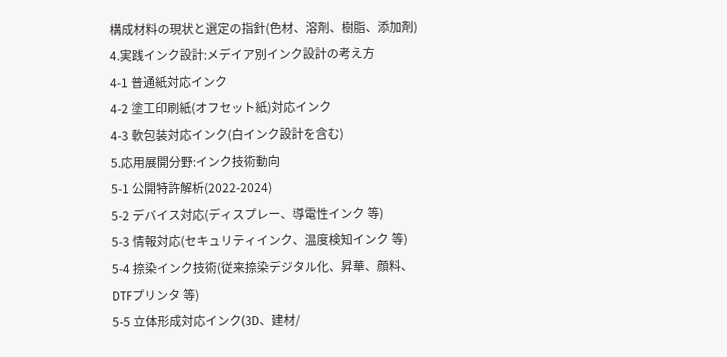構成材料の現状と選定の指針(色材、溶剤、樹脂、添加剤)
4.実践インク設計:メデイア別インク設計の考え方
4-1 普通紙対応インク
4-2 塗工印刷紙(オフセット紙)対応インク
4-3 軟包装対応インク(白インク設計を含む)
5.応用展開分野:インク技術動向
5-1 公開特許解析(2022-2024)
5-2 デバイス対応(ディスプレー、導電性インク 等)
5-3 情報対応(セキュリティインク、温度検知インク 等)
5-4 捺染インク技術(従来捺染デジタル化、昇華、顔料、DTFプリンタ 等)
5-5 立体形成対応インク(3D、建材/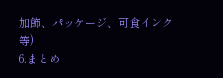加飾、パッケージ、可食インク 等)
6.まとめ